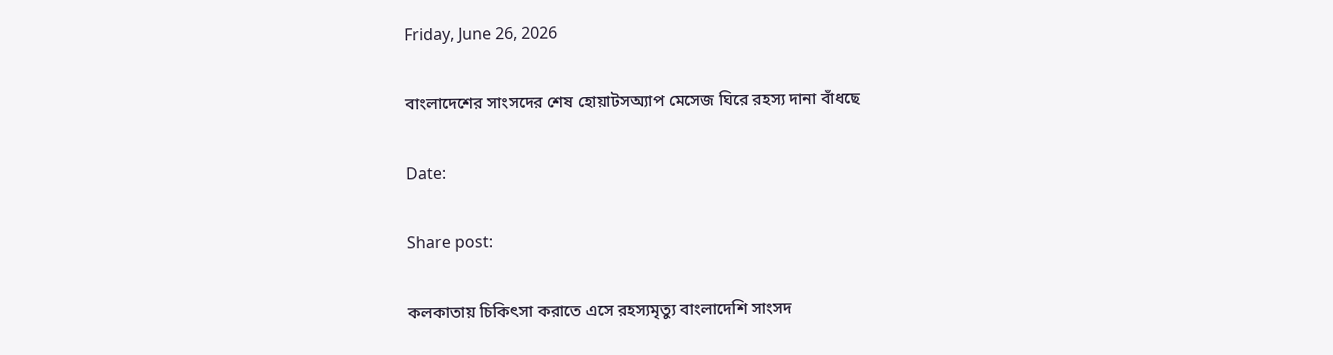Friday, June 26, 2026

বাংলাদেশের সাংসদের শেষ হোয়াটসঅ্যাপ মেসেজ ঘিরে রহস্য দানা বাঁধছে

Date:

Share post:

কলকাতায় চিকিৎসা করাতে এসে রহস্যমৃত্যু বাংলাদেশি সাংসদ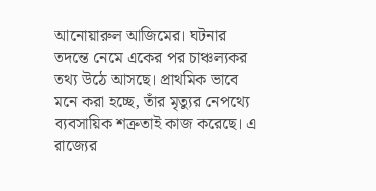আনোয়ারুল আজিমের। ঘটনার তদন্তে নেমে একের পর চাঞ্চল্যকর তথ্য উঠে আসছে। প্রাথমিক ভাবে মনে করা হচ্ছে, তাঁর মৃত্যুর নেপথ্যে ব্যবসায়িক শত্রুতাই কাজ করেছে। এ রাজ্যের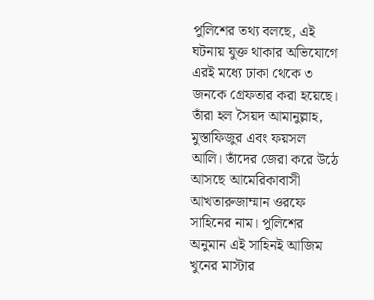পুলিশের তথ্য বলছে, এই ঘটনায় যুক্ত থাকার অভিযোগে এরই মধ্যে ঢাকা থেকে ৩ জনকে গ্রেফতার করা হয়েছে। তাঁরা হল সৈয়দ আমানুল্লাহ, মুস্তাফিজুর এবং ফয়সল আলি। তাঁদের জেরা করে উঠে আসছে আমেরিকাবাসী আখতারুজাম্মান ওরফে সাহিনের নাম। পুলিশের অনুমান এই সাহিনই আজিম খুনের মাস্টার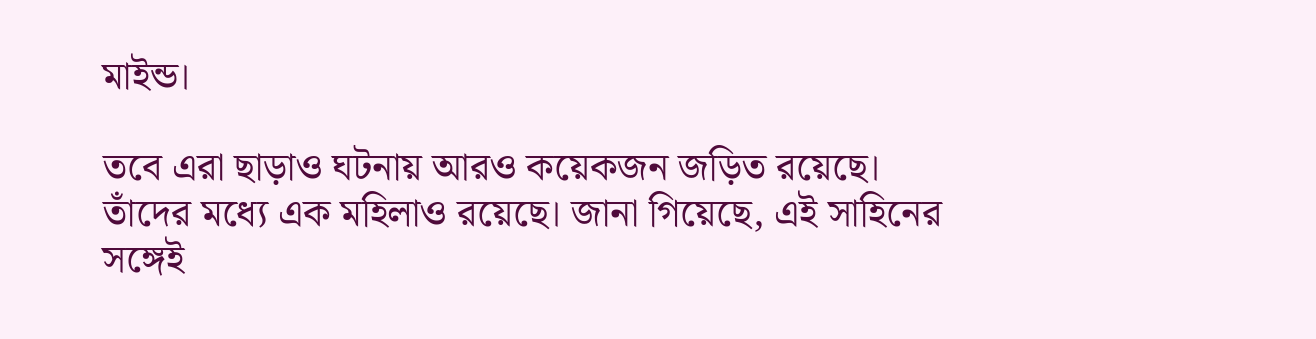মাইন্ড।

তবে এরা ছাড়াও ঘটনায় আরও কয়েকজন জড়িত রয়েছে। তাঁদের মধ্যে এক মহিলাও রয়েছে। জানা গিয়েছে, এই সাহিনের সঙ্গেই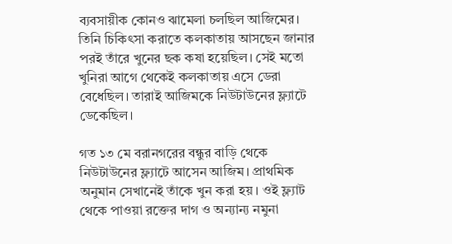ব্যবসায়ীক কোনও ঝামেলা চলছিল আজিমের। তিনি চিকিৎসা করাতে কলকাতায় আসছেন জানার পরই তাঁরে খুনের ছক কষা হয়েছিল। সেই মতো খুনিরা আগে থেকেই কলকাতায় এসে ডেরা বেধেছিল। তারাই আজিমকে নিউটাউনের ফ্ল্যাটে ডেকেছিল।

গত ১৩ মে বরানগরের বন্ধুর বাড়ি থেকে নিউটাউনের ফ্ল্যাটে আসেন আজিম। প্রাথমিক অনুমান সেখানেই তাঁকে খুন করা হয়। ওই ফ্ল্যাট থেকে পাওয়া রক্তের দাগ ও অন্যান্য নমুনা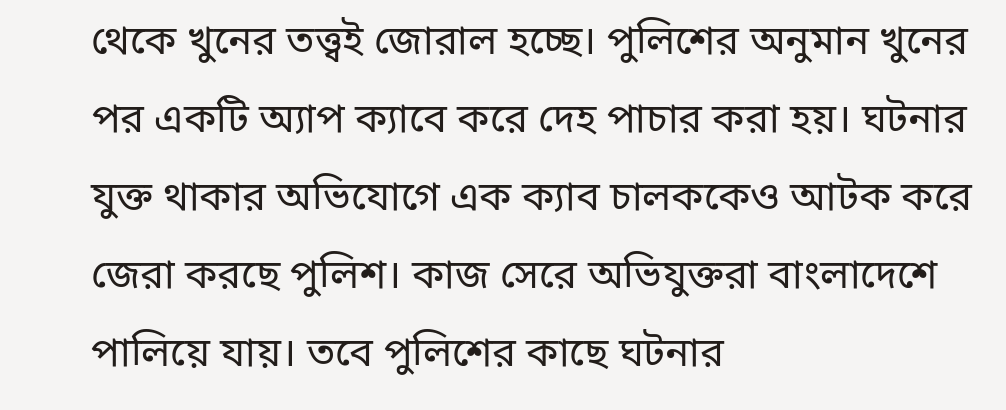থেকে খুনের তত্ত্বই জোরাল হচ্ছে। পুলিশের অনুমান খুনের পর একটি অ্যাপ ক্যাবে করে দেহ পাচার করা হয়। ঘটনার যুক্ত থাকার অভিযোগে এক ক্যাব চালককেও আটক করে জেরা করছে পুলিশ। কাজ সেরে অভিযুক্তরা বাংলাদেশে পালিয়ে যায়। তবে পুলিশের কাছে ঘটনার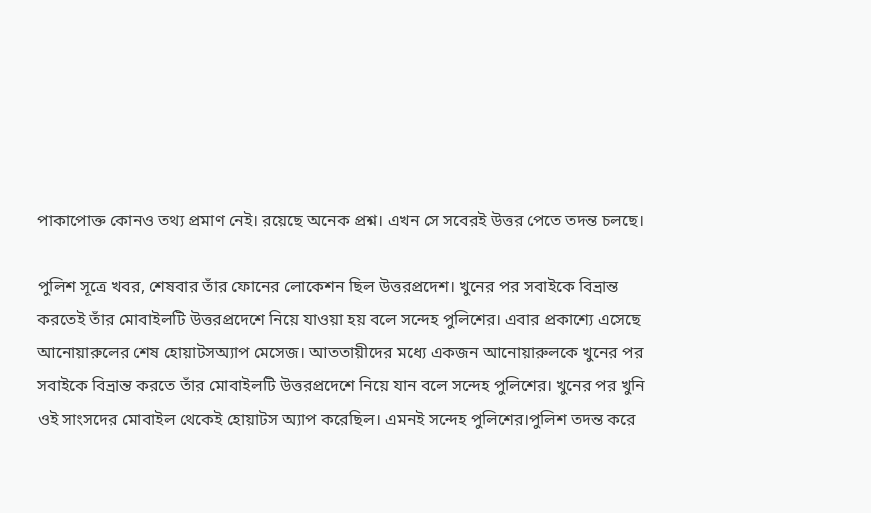পাকাপোক্ত কোনও তথ্য প্রমাণ নেই। রয়েছে অনেক প্রশ্ন। এখন সে সবেরই উত্তর পেতে তদন্ত চলছে।

পুলিশ সূত্রে খবর, শেষবার তাঁর ফোনের লোকেশন ছিল উত্তরপ্রদেশ। খুনের পর সবাইকে বিভ্রান্ত করতেই তাঁর মোবাইলটি উত্তরপ্রদেশে নিয়ে যাওয়া হয় বলে সন্দেহ পুলিশের। এবার প্রকাশ্যে এসেছে আনোয়ারুলের শেষ হোয়াটসঅ্যাপ মেসেজ। আততায়ীদের মধ্যে একজন আনোয়ারুলকে খুনের পর সবাইকে বিভ্রান্ত করতে তাঁর মোবাইলটি উত্তরপ্রদেশে নিয়ে যান বলে সন্দেহ পুলিশের। খুনের পর খুনি ওই সাংসদের মোবাইল থেকেই হোয়াটস অ‌্যাপ করেছিল। এমনই সন্দেহ পুলিশের।পুলিশ তদন্ত করে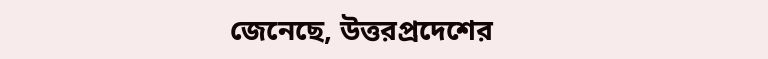জেনেছে, উত্তরপ্রদেশের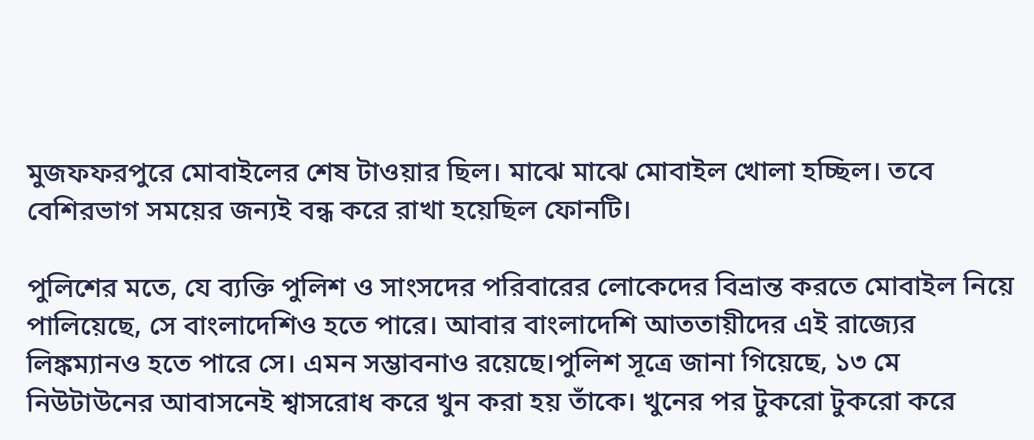মুজফফরপুরে মোবাইলের শেষ টাওয়ার ছিল। মাঝে মাঝে মোবাইল খোলা হচ্ছিল। তবে বেশিরভাগ সময়ের জন‌্যই বন্ধ করে রাখা হয়েছিল ফোনটি।

পুলিশের মতে, যে ব‌্যক্তি পুলিশ ও সাংসদের পরিবারের লোকেদের বিভ্রান্ত করতে মোবাইল নিয়ে পালিয়েছে, সে বাংলাদেশিও হতে পারে। আবার বাংলাদেশি আততায়ীদের এই রাজ্যের লিঙ্কম‌্যানও হতে পারে সে। এমন সম্ভাবনাও রয়েছে।পুলিশ সূত্রে জানা গিয়েছে, ১৩ মে নিউটাউনের আবাসনেই শ্বাসরোধ করে খুন করা হয় তাঁকে। খুনের পর টুকরো টুকরো করে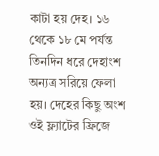কাটা হয় দেহ। ১৬ থেকে ১৮ মে পর্যন্ত তিনদিন ধরে দেহাংশ অন্যত্র সরিয়ে ফেলা হয়। দেহের কিছু অংশ ওই ফ্ল্যাটের ফ্রিজে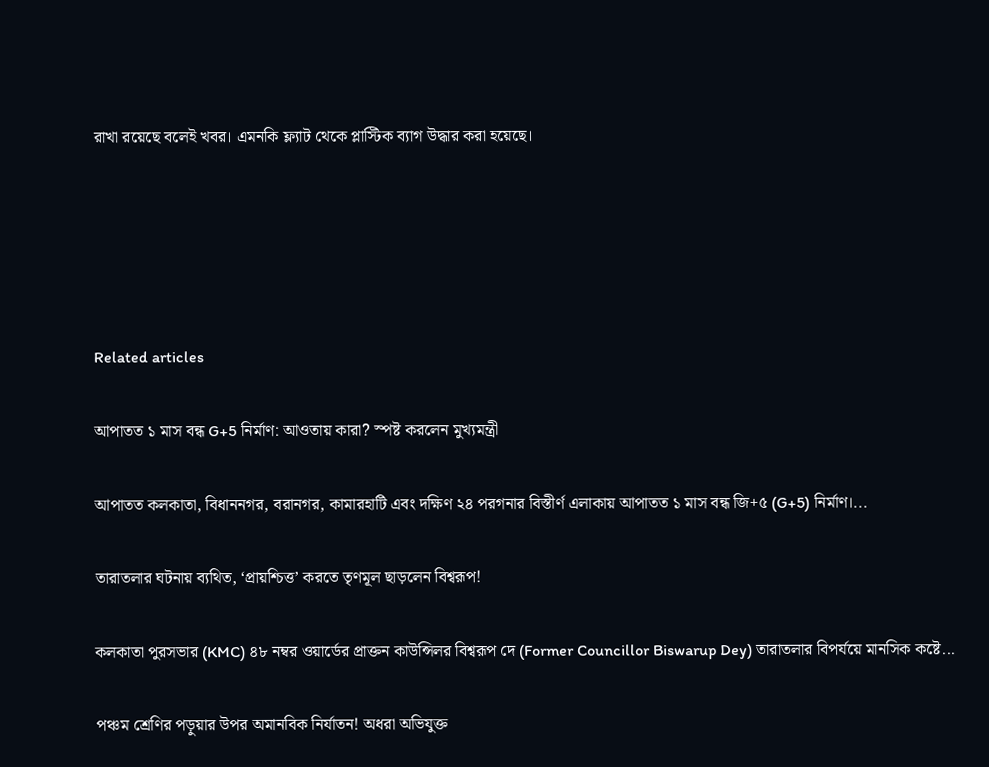রাখা রয়েছে বলেই খবর। এমনকি ফ্ল্যাট থেকে প্লাস্টিক ব্যাগ উদ্ধার করা হয়েছে।





Related articles

আপাতত ১ মাস বন্ধ G+5 নির্মাণ: আওতায় কারা? স্পষ্ট করলেন মুখ্যমন্ত্রী

আপাতত কলকাতা, বিধাননগর, বরানগর, কামারহাটি এবং দক্ষিণ ২৪ পরগনার বিস্তীর্ণ এলাকায় আপাতত ১ মাস বন্ধ জি+৫ (G+5) নির্মাণ।...

তারাতলার ঘটনায় ব্যথিত, ‘প্রায়শ্চিত্ত’ করতে তৃণমূল ছাড়লেন বিশ্বরূপ!

কলকাতা পুরসভার (KMC) ৪৮ নম্বর ওয়ার্ডের প্রাক্তন কাউন্সিলর বিশ্বরূপ দে (Former Councillor Biswarup Dey) তারাতলার বিপর্যয়ে মানসিক কষ্টে...

পঞ্চম শ্রেণির পড়ুয়ার উপর অমানবিক নির্যাতন! অধরা অভিযুক্ত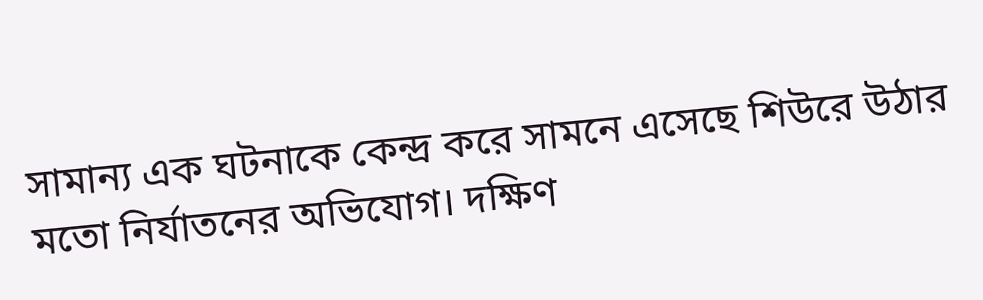সামান্য এক ঘটনাকে কেন্দ্র করে সামনে এসেছে শিউরে উঠার মতো নির্যাতনের অভিযোগ। দক্ষিণ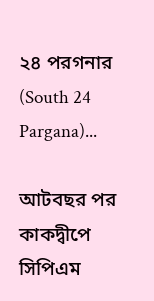২৪ পরগনার (South 24 Pargana)...

আটবছর পর কাকদ্বীপে সিপিএম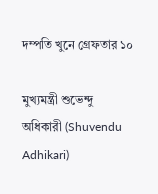দম্পতি খুনে গ্রেফতার ১০

মুখ্যমন্ত্রী শুভেন্দু অধিকারী (Shuvendu Adhikari)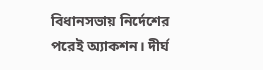বিধানসভায় নির্দেশের পরেই অ্যাকশন। দীর্ঘ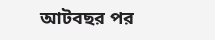আটবছর পর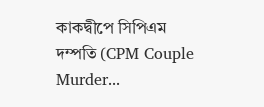কাকদ্বীপে সিপিএম দম্পতি (CPM Couple Murder...